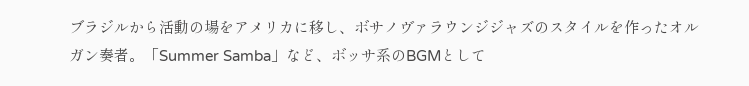ブラジルから活動の場をアメリカに移し、ボサノヴァラウンジジャズのスタイルを作ったオルガン奏者。「Summer Samba」など、ボッサ系のBGMとして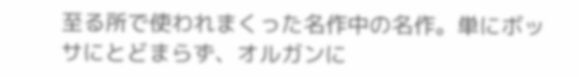至る所で使われまくった名作中の名作。単にボッサにとどまらず、オルガンに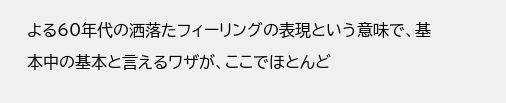よる60年代の洒落たフィーリングの表現という意味で、基本中の基本と言えるワザが、ここでほとんど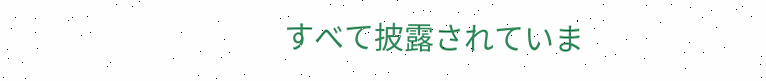すべて披露されていま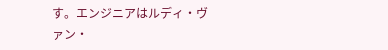す。エンジニアはルディ・ヴァン・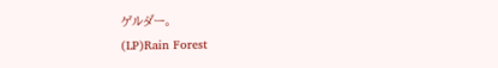ゲルダー。
(LP)Rain Forest